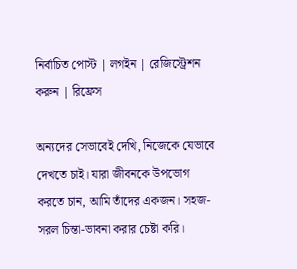নির্বাচিত পোস্ট | লগইন | রেজিস্ট্রেশন করুন | রিফ্রেস

অন্যদের সেভাবেই দেখি, নিজেকে যেভাবে দেখতে চাই। যারা জীবনকে উপভোগ করতে চান, আমি তাঁদের একজন। সহজ-সরল চিন্তা-ভাবনা করার চেষ্টা করি।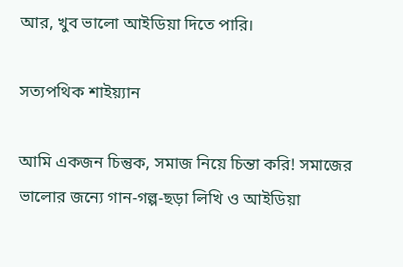আর, খুব ভালো আইডিয়া দিতে পারি।

সত্যপথিক শাইয়্যান

আমি একজন চিন্তুক, সমাজ নিয়ে চিন্তা করি! সমাজের ভালোর জন্যে গান-গল্প-ছড়া লিখি ও আইডিয়া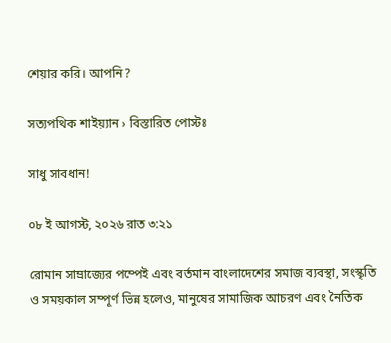শেয়ার করি। আপনি?

সত্যপথিক শাইয়্যান › বিস্তারিত পোস্টঃ

সাধু সাবধান!

০৮ ই আগস্ট, ২০২৬ রাত ৩:২১

রোমান সাম্রাজ্যের পম্পেই এবং বর্তমান বাংলাদেশের সমাজ ব্যবস্থা, সংস্কৃতি ও সময়কাল সম্পূর্ণ ভিন্ন হলেও, মানুষের সামাজিক আচরণ এবং নৈতিক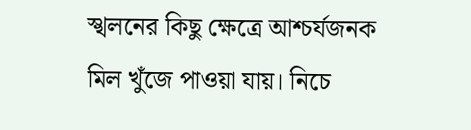স্খলনের কিছু ক্ষেত্রে আশ্চর্যজনক মিল খুঁজে পাওয়া যায়। নিচে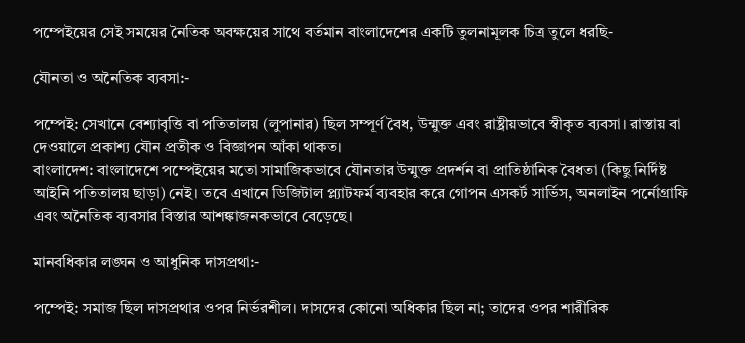পম্পেইয়ের সেই সময়ের নৈতিক অবক্ষয়ের সাথে বর্তমান বাংলাদেশের একটি তুলনামূলক চিত্র তুলে ধরছি-

যৌনতা ও অনৈতিক ব্যবসা:-

পম্পেই: সেখানে বেশ্যাবৃত্তি বা পতিতালয় (লুপানার) ছিল সম্পূর্ণ বৈধ, উন্মুক্ত এবং রাষ্ট্রীয়ভাবে স্বীকৃত ব্যবসা। রাস্তায় বা দেওয়ালে প্রকাশ্য যৌন প্রতীক ও বিজ্ঞাপন আঁকা থাকত।
বাংলাদেশ: বাংলাদেশে পম্পেইয়ের মতো সামাজিকভাবে যৌনতার উন্মুক্ত প্রদর্শন বা প্রাতিষ্ঠানিক বৈধতা (কিছু নির্দিষ্ট আইনি পতিতালয় ছাড়া) নেই। তবে এখানে ডিজিটাল প্ল্যাটফর্ম ব্যবহার করে গোপন এসকর্ট সার্ভিস, অনলাইন পর্নোগ্রাফি এবং অনৈতিক ব্যবসার বিস্তার আশঙ্কাজনকভাবে বেড়েছে।

মানবধিকার লঙ্ঘন ও আধুনিক দাসপ্রথা:-

পম্পেই: সমাজ ছিল দাসপ্রথার ওপর নির্ভরশীল। দাসদের কোনো অধিকার ছিল না; তাদের ওপর শারীরিক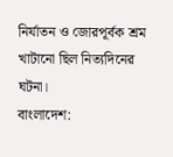নির্যাতন ও জোরপূর্বক শ্রম খাটানো ছিল নিত্যদিনের ঘটনা।
বাংলাদেশ: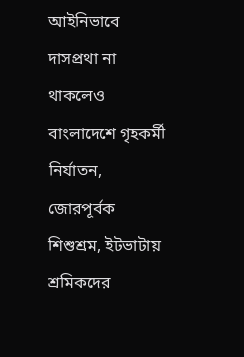আইনিভাবে দাসপ্রথা না থাকলেও বাংলাদেশে গৃহকর্মী নির্যাতন, জোরপূর্বক শিশুশ্রম, ইটভাটায় শ্রমিকদের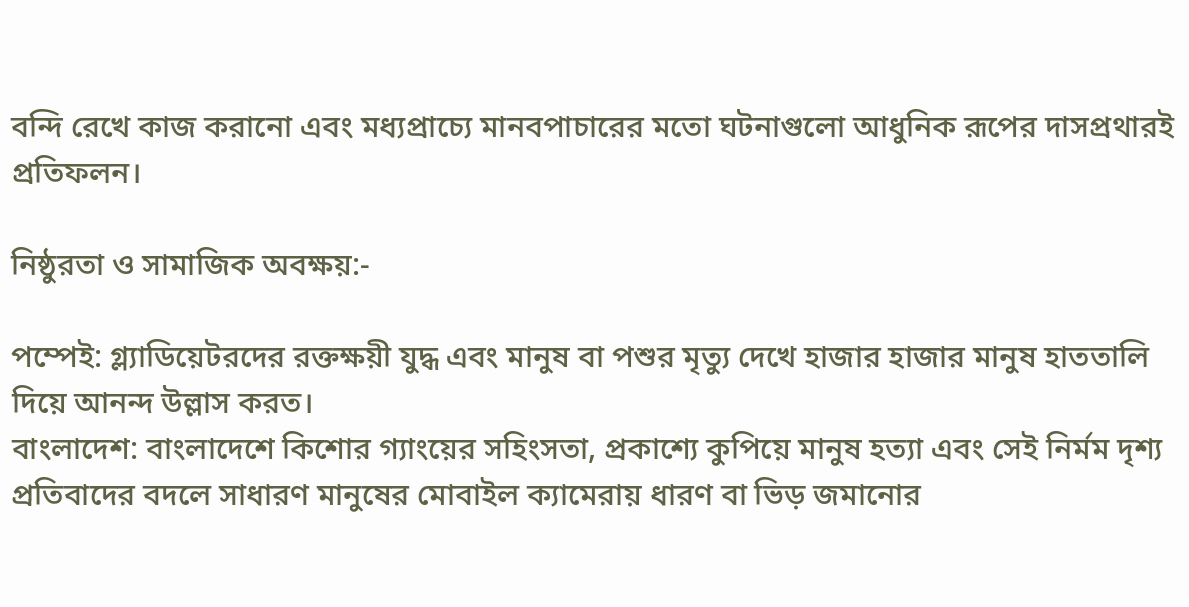বন্দি রেখে কাজ করানো এবং মধ্যপ্রাচ্যে মানবপাচারের মতো ঘটনাগুলো আধুনিক রূপের দাসপ্রথারই প্রতিফলন।

নিষ্ঠুরতা ও সামাজিক অবক্ষয়:-

পম্পেই: গ্ল্যাডিয়েটরদের রক্তক্ষয়ী যুদ্ধ এবং মানুষ বা পশুর মৃত্যু দেখে হাজার হাজার মানুষ হাততালি দিয়ে আনন্দ উল্লাস করত।
বাংলাদেশ: বাংলাদেশে কিশোর গ্যাংয়ের সহিংসতা, প্রকাশ্যে কুপিয়ে মানুষ হত্যা এবং সেই নির্মম দৃশ্য প্রতিবাদের বদলে সাধারণ মানুষের মোবাইল ক্যামেরায় ধারণ বা ভিড় জমানোর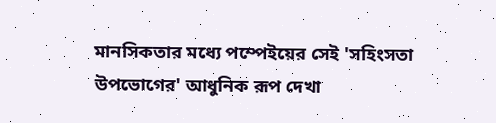মানসিকতার মধ্যে পম্পেইয়ের সেই 'সহিংসতা উপভোগের' আধুনিক রূপ দেখা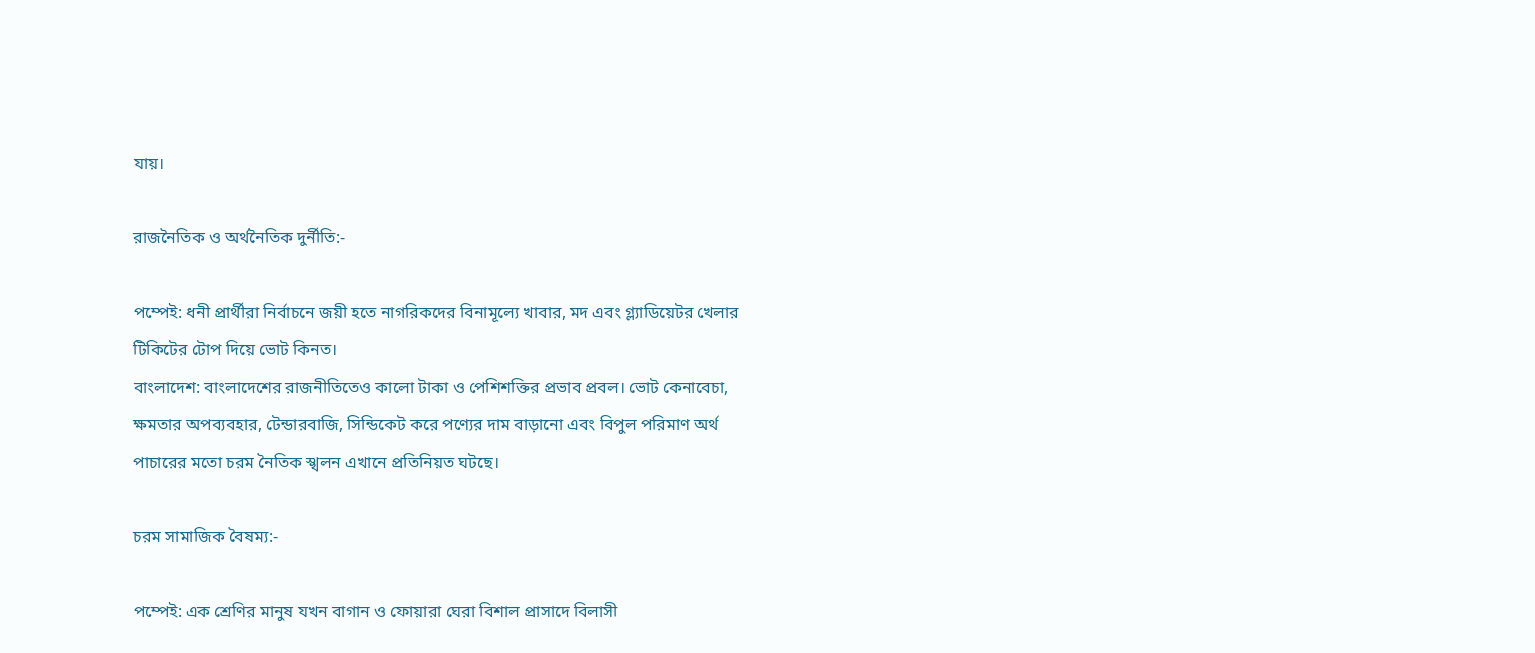যায়।

রাজনৈতিক ও অর্থনৈতিক দুর্নীতি:-

পম্পেই: ধনী প্রার্থীরা নির্বাচনে জয়ী হতে নাগরিকদের বিনামূল্যে খাবার, মদ এবং গ্ল্যাডিয়েটর খেলার টিকিটের টোপ দিয়ে ভোট কিনত।
বাংলাদেশ: বাংলাদেশের রাজনীতিতেও কালো টাকা ও পেশিশক্তির প্রভাব প্রবল। ভোট কেনাবেচা, ক্ষমতার অপব্যবহার, টেন্ডারবাজি, সিন্ডিকেট করে পণ্যের দাম বাড়ানো এবং বিপুল পরিমাণ অর্থ পাচারের মতো চরম নৈতিক স্খলন এখানে প্রতিনিয়ত ঘটছে।

চরম সামাজিক বৈষম্য:-

পম্পেই: এক শ্রেণির মানুষ যখন বাগান ও ফোয়ারা ঘেরা বিশাল প্রাসাদে বিলাসী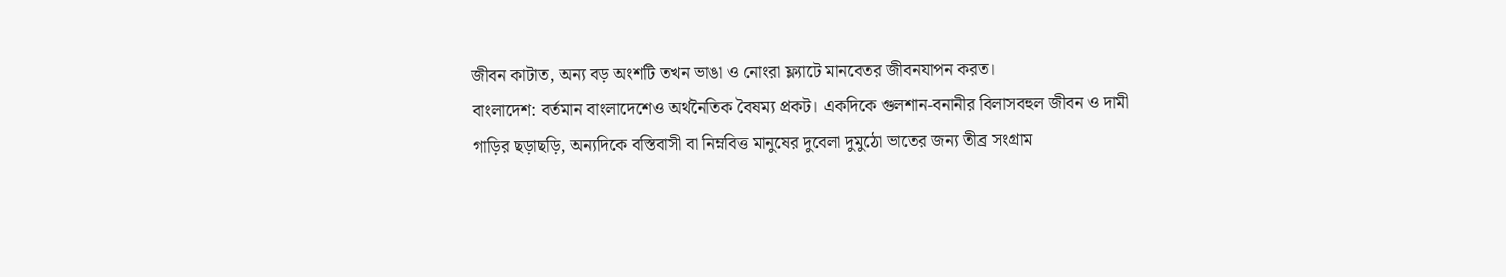জীবন কাটাত, অন্য বড় অংশটি তখন ভাঙা ও নোংরা ফ্ল্যাটে মানবেতর জীবনযাপন করত।
বাংলাদেশ: বর্তমান বাংলাদেশেও অর্থনৈতিক বৈষম্য প্রকট। একদিকে গুলশান-বনানীর বিলাসবহুল জীবন ও দামী গাড়ির ছড়াছড়ি, অন্যদিকে বস্তিবাসী বা নিম্নবিত্ত মানুষের দুবেলা দুমুঠো ভাতের জন্য তীব্র সংগ্রাম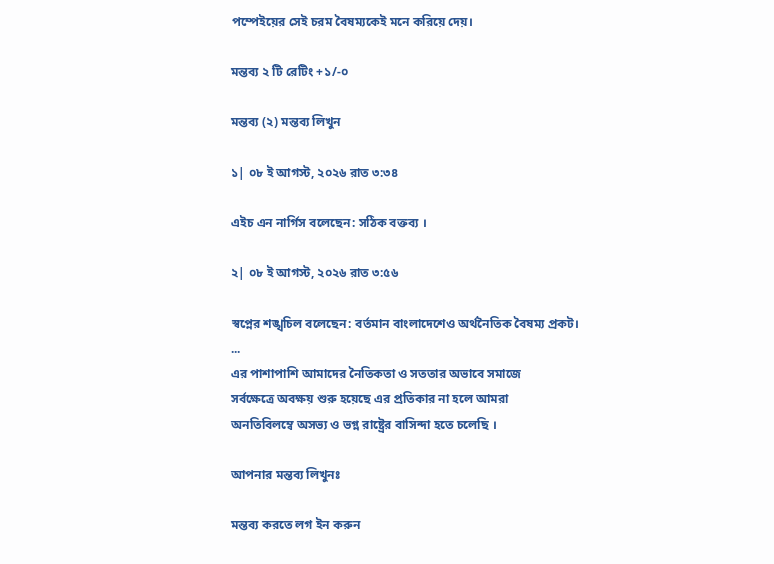পম্পেইয়ের সেই চরম বৈষম্যকেই মনে করিয়ে দেয়।

মন্তব্য ২ টি রেটিং +১/-০

মন্তব্য (২) মন্তব্য লিখুন

১| ০৮ ই আগস্ট, ২০২৬ রাত ৩:৩৪

এইচ এন নার্গিস বলেছেন: সঠিক বক্তব্য ।

২| ০৮ ই আগস্ট, ২০২৬ রাত ৩:৫৬

স্বপ্নের শঙ্খচিল বলেছেন: বর্তমান বাংলাদেশেও অর্থনৈতিক বৈষম্য প্রকট।
...
এর পাশাপাশি আমাদের নৈতিকতা ও সততার অভাবে সমাজে
সর্বক্ষেত্রে অবক্ষয় শুরু হয়েছে এর প্রতিকার না হলে আমরা
অনতিবিলম্বে অসভ্য ও ভগ্ন রাষ্ট্রের বাসিন্দা হতে চলেছি ।

আপনার মন্তব্য লিখুনঃ

মন্তব্য করতে লগ ইন করুন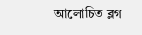আলোচিত ব্লগ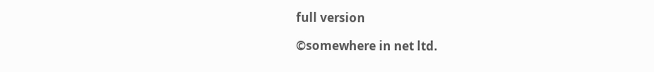full version

©somewhere in net ltd.